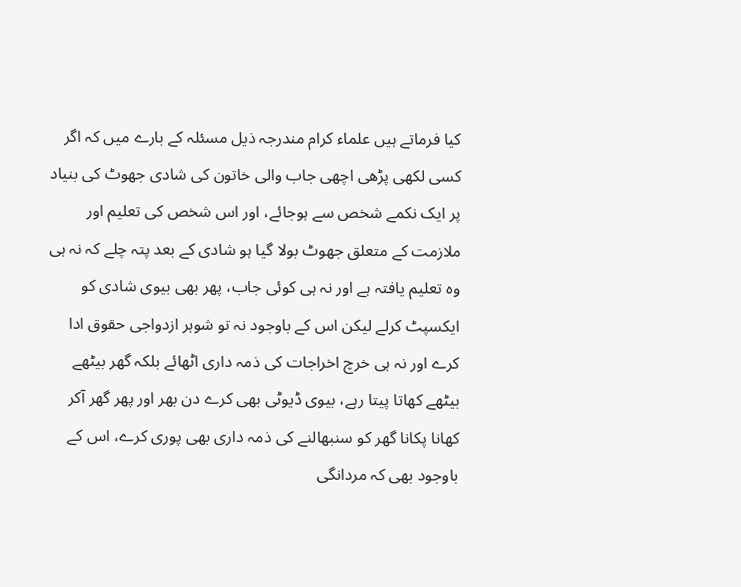کیا فرماتے ہیں علماء کرام مندرجہ ذیل مسئلہ کے بارے میں کہ اگر کسی لکھی پڑھی اچھی جاب والی خاتون کی شادی جھوٹ کی بنیاد پر ایک نکمے شخص سے ہوجائے، اور اس شخص کی تعلیم اور ملازمت کے متعلق جھوٹ بولا گیا ہو شادی کے بعد پتہ چلے کہ نہ ہی وہ تعلیم یافتہ ہے اور نہ ہی کوئی جاب، پھر بھی بیوی شادی کو ایکسپٹ کرلے لیکن اس کے باوجود نہ تو شوہر ازدواجی حقوق ادا کرے اور نہ ہی خرچ اخراجات کی ذمہ داری اٹھائے بلکہ گھر بیٹھے بیٹھے کھاتا پیتا رہے، بیوی ڈیوٹی بھی کرے دن بھر اور پھر گھر آکر کھانا پکانا گھر کو سنبھالنے کی ذمہ داری بھی پوری کرے، اس کے باوجود بھی کہ مردانگی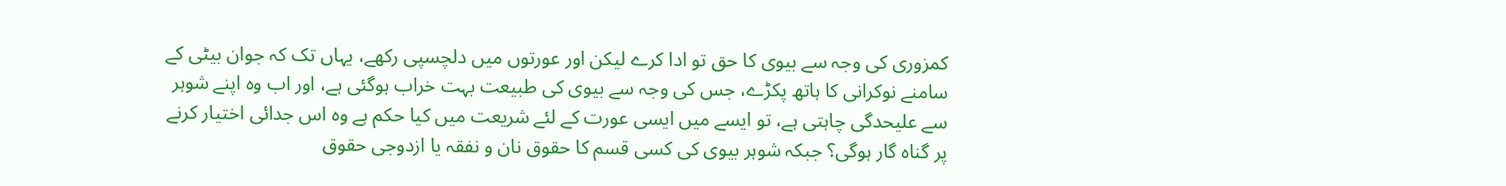کمزوری کی وجہ سے بیوی کا حق تو ادا کرے لیکن اور عورتوں میں دلچسپی رکھے، یہاں تک کہ جوان بیٹی کے سامنے نوکرانی کا ہاتھ پکڑے، جس کی وجہ سے بیوی کی طبیعت بہت خراب ہوگئی ہے، اور اب وہ اپنے شوہر سے علیحدگی چاہتی ہے، تو ایسے میں ایسی عورت کے لئے شریعت میں کیا حکم ہے وہ اس جدائی اختیار کرنے پر گناہ گار ہوگی؟ جبکہ شوہر بیوی کی کسی قسم کا حقوق نان و نفقہ یا ازدوجی حقوق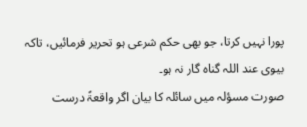پورا نہیں کرتا، جو بھی حکم شرعی ہو تحریر فرمائیں، تاکہ بیوی عند اللہ گناہ گار نہ ہو۔
صورت مسؤلہ میں سائلہ کا بیان اگر واقعۃً درست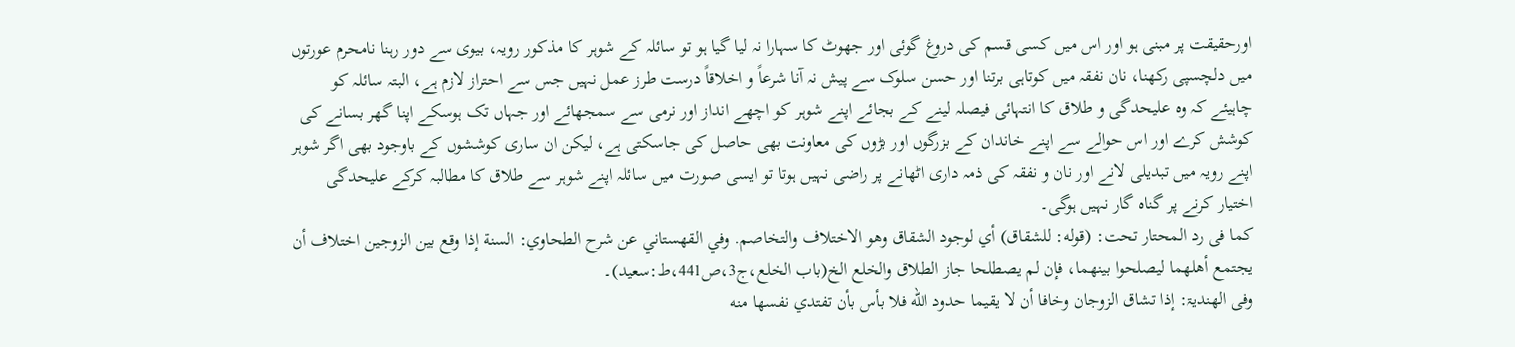اورحقیقت پر مبنی ہو اور اس میں کسی قسم کی دروغ گوئی اور جھوٹ کا سہارا نہ لیا گیا ہو تو سائلہ کے شوہر کا مذکور رویہ، بیوی سے دور رہنا نامحرم عورتوں میں دلچسپی رکھنا، نان نفقہ میں کوتاہی برتنا اور حسن سلوک سے پیش نہ آنا شرعاً و اخلاقاً درست طرز عمل نہیں جس سے احتراز لازم ہے، البتہ سائلہ کو چاہیئے کہ وہ علیحدگی و طلاق کا انتہائی فیصلہ لینے کے بجائے اپنے شوہر کو اچھے انداز اور نرمی سے سمجھائے اور جہاں تک ہوسکے اپنا گھر بسانے کی کوشش کرے اور اس حوالے سے اپنے خاندان کے بزرگوں اور بڑوں کی معاونت بھی حاصل کی جاسکتی ہے، لیکن ان ساری کوششوں کے باوجود بھی اگر شوہر اپنے رویہ میں تبدیلی لانے اور نان و نفقہ کی ذمہ داری اٹھانے پر راضی نہیں ہوتا تو ایسی صورت میں سائلہ اپنے شوہر سے طلاق کا مطالبہ کرکے علیحدگی اختیار کرنے پر گناہ گار نہیں ہوگی۔
کما فی رد المحتار تحت: (قوله: للشقاق) أي لوجود الشقاق وهو الاختلاف والتخاصم. وفي القهستاني عن شرح الطحاوي: السنة إذا وقع بين الزوجين اختلاف أن يجتمع أهلهما ليصلحوا بينهما، فإن لم يصطلحا جاز الطلاق والخلع الخ(باب الخلع،ج3،ص441،ط:سعید)۔
وفی الھندیۃ: إذا تشاق الزوجان وخافا أن لا يقيما حدود الله فلا بأس بأن تفتدي نفسها منه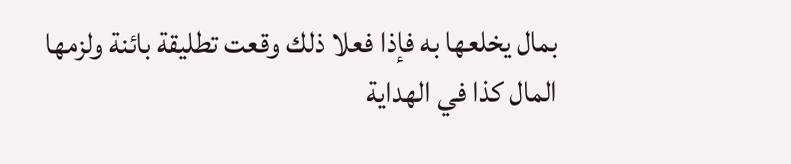بمال يخلعها به فإذا فعلا ذلك وقعت تطليقة بائنة ولزمها المال كذا في الهداية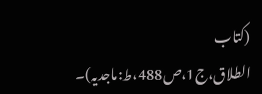(کتاب الطلاق،ج1،ص488،ط:ماجدیہ)۔